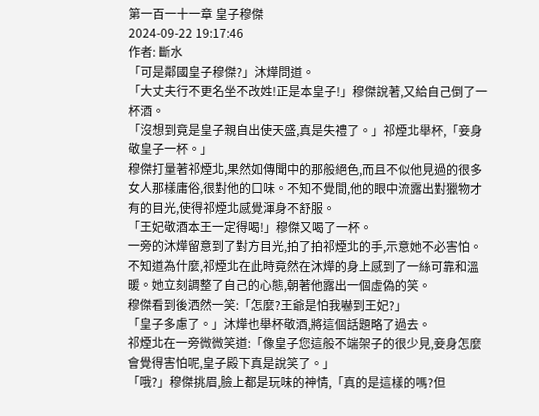第一百一十一章 皇子穆傑
2024-09-22 19:17:46
作者: 斷水
「可是鄰國皇子穆傑?」沐燁問道。
「大丈夫行不更名坐不改姓!正是本皇子!」穆傑說著,又給自己倒了一杯酒。
「沒想到竟是皇子親自出使天盛,真是失禮了。」祁煙北舉杯,「妾身敬皇子一杯。」
穆傑打量著祁煙北,果然如傳聞中的那般絕色,而且不似他見過的很多女人那樣庸俗,很對他的口味。不知不覺間,他的眼中流露出對獵物才有的目光,使得祁煙北感覺渾身不舒服。
「王妃敬酒本王一定得喝!」穆傑又喝了一杯。
一旁的沐燁留意到了對方目光,拍了拍祁煙北的手,示意她不必害怕。
不知道為什麼,祁煙北在此時竟然在沐燁的身上感到了一絲可靠和溫暖。她立刻調整了自己的心態,朝著他露出一個虛偽的笑。
穆傑看到後洒然一笑:「怎麼?王爺是怕我嚇到王妃?」
「皇子多慮了。」沐燁也舉杯敬酒,將這個話題略了過去。
祁煙北在一旁微微笑道:「像皇子您這般不端架子的很少見,妾身怎麼會覺得害怕呢,皇子殿下真是說笑了。」
「哦?」穆傑挑眉,臉上都是玩味的神情,「真的是這樣的嗎?但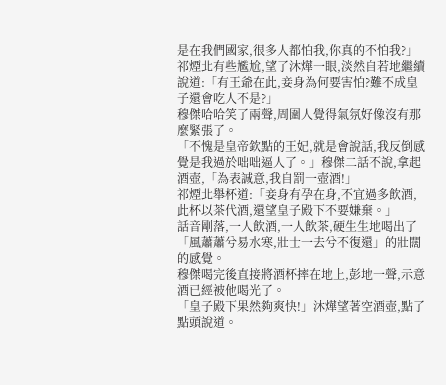是在我們國家,很多人都怕我,你真的不怕我?」
祁煙北有些尷尬,望了沐燁一眼,淡然自若地繼續說道:「有王爺在此,妾身為何要害怕?難不成皇子還會吃人不是?」
穆傑哈哈笑了兩聲,周圍人覺得氣氛好像沒有那麼緊張了。
「不愧是皇帝欽點的王妃,就是會說話,我反倒感覺是我過於咄咄逼人了。」穆傑二話不說,拿起酒壺,「為表誠意,我自罰一壺酒!」
祁煙北舉杯道:「妾身有孕在身,不宜過多飲酒,此杯以茶代酒,還望皇子殿下不要嫌棄。」
話音剛落,一人飲酒,一人飲茶,硬生生地喝出了「風蕭蕭兮易水寒,壯士一去兮不復還」的壯闊的感覺。
穆傑喝完後直接將酒杯摔在地上,彭地一聲,示意酒已經被他喝光了。
「皇子殿下果然夠爽快!」沐燁望著空酒壺,點了點頭說道。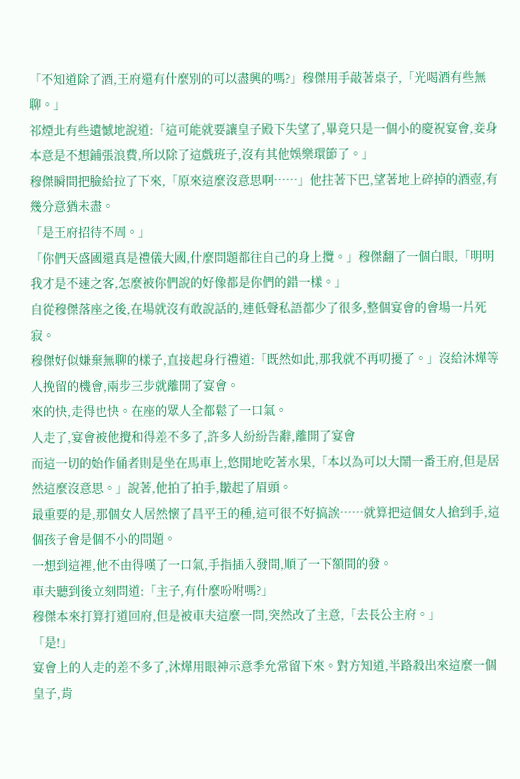「不知道除了酒,王府還有什麼別的可以盡興的嗎?」穆傑用手敲著桌子,「光喝酒有些無聊。」
祁煙北有些遺憾地說道:「這可能就要讓皇子殿下失望了,畢竟只是一個小的慶祝宴會,妾身本意是不想鋪張浪費,所以除了這戲班子,沒有其他娛樂環節了。」
穆傑瞬間把臉給拉了下來,「原來這麼沒意思啊……」他拄著下巴,望著地上碎掉的酒壺,有幾分意猶未盡。
「是王府招待不周。」
「你們天盛國還真是禮儀大國,什麼問題都往自己的身上攬。」穆傑翻了一個白眼,「明明我才是不速之客,怎麼被你們說的好像都是你們的錯一樣。」
自從穆傑落座之後,在場就沒有敢說話的,連低聲私語都少了很多,整個宴會的會場一片死寂。
穆傑好似嫌棄無聊的樣子,直接起身行禮道:「既然如此,那我就不再叨擾了。」沒給沐燁等人挽留的機會,兩步三步就離開了宴會。
來的快,走得也快。在座的眾人全都鬆了一口氣。
人走了,宴會被他攪和得差不多了,許多人紛紛告辭,離開了宴會
而這一切的始作俑者則是坐在馬車上,悠閒地吃著水果,「本以為可以大鬧一番王府,但是居然這麼沒意思。」說著,他拍了拍手,皺起了眉頭。
最重要的是,那個女人居然懷了昌平王的種,這可很不好搞誒……就算把這個女人搶到手,這個孩子會是個不小的問題。
一想到這裡,他不由得嘆了一口氣,手指插入發間,順了一下額間的發。
車夫聽到後立刻問道:「主子,有什麼吩咐嗎?」
穆傑本來打算打道回府,但是被車夫這麼一問,突然改了主意,「去長公主府。」
「是!」
宴會上的人走的差不多了,沐燁用眼神示意季允常留下來。對方知道,半路殺出來這麼一個皇子,肯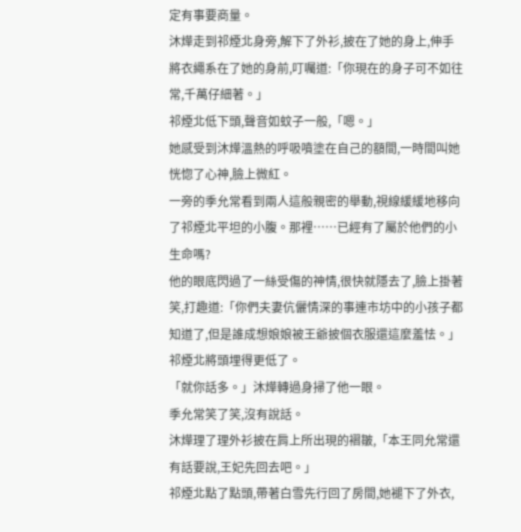定有事要商量。
沐燁走到祁煙北身旁,解下了外衫,披在了她的身上,伸手將衣繩系在了她的身前,叮囑道:「你現在的身子可不如往常,千萬仔細著。」
祁煙北低下頭,聲音如蚊子一般,「嗯。」
她感受到沐燁溫熱的呼吸噴塗在自己的額間,一時間叫她恍惚了心神,臉上微紅。
一旁的季允常看到兩人這般親密的舉動,視線緩緩地移向了祁煙北平坦的小腹。那裡……已經有了屬於他們的小生命嗎?
他的眼底閃過了一絲受傷的神情,很快就隱去了,臉上掛著笑,打趣道:「你們夫妻伉儷情深的事連市坊中的小孩子都知道了,但是誰成想娘娘被王爺披個衣服還這麼羞怯。」
祁煙北將頭埋得更低了。
「就你話多。」沐燁轉過身掃了他一眼。
季允常笑了笑,沒有說話。
沐燁理了理外衫披在肩上所出現的褶皺,「本王同允常還有話要說,王妃先回去吧。」
祁煙北點了點頭,帶著白雪先行回了房間,她褪下了外衣,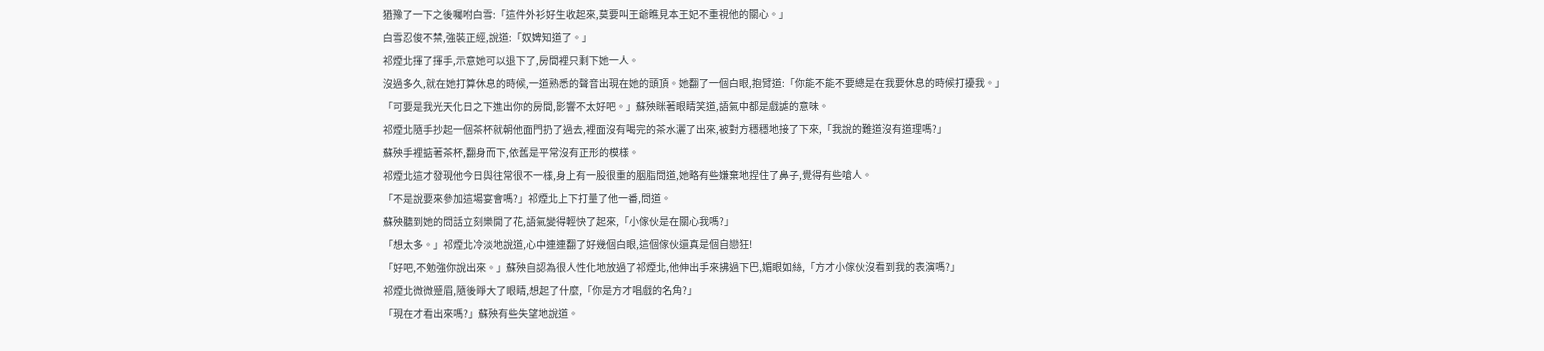猶豫了一下之後囑咐白雪:「這件外衫好生收起來,莫要叫王爺瞧見本王妃不重視他的關心。」
白雪忍俊不禁,強裝正經,說道:「奴婢知道了。」
祁煙北揮了揮手,示意她可以退下了,房間裡只剩下她一人。
沒過多久,就在她打算休息的時候,一道熟悉的聲音出現在她的頭頂。她翻了一個白眼,抱臂道:「你能不能不要總是在我要休息的時候打擾我。」
「可要是我光天化日之下進出你的房間,影響不太好吧。」蘇殃眯著眼睛笑道,語氣中都是戲謔的意味。
祁煙北隨手抄起一個茶杯就朝他面門扔了過去,裡面沒有喝完的茶水灑了出來,被對方穩穩地接了下來,「我說的難道沒有道理嗎?」
蘇殃手裡掂著茶杯,翻身而下,依舊是平常沒有正形的模樣。
祁煙北這才發現他今日與往常很不一樣,身上有一股很重的胭脂問道,她略有些嫌棄地捏住了鼻子,覺得有些嗆人。
「不是說要來參加這場宴會嗎?」祁煙北上下打量了他一番,問道。
蘇殃聽到她的問話立刻樂開了花,語氣變得輕快了起來,「小傢伙是在關心我嗎?」
「想太多。」祁煙北冷淡地說道,心中連連翻了好幾個白眼,這個傢伙還真是個自戀狂!
「好吧,不勉強你說出來。」蘇殃自認為很人性化地放過了祁煙北,他伸出手來拂過下巴,媚眼如絲,「方才小傢伙沒看到我的表演嗎?」
祁煙北微微蹙眉,隨後睜大了眼睛,想起了什麼,「你是方才唱戲的名角?」
「現在才看出來嗎?」蘇殃有些失望地說道。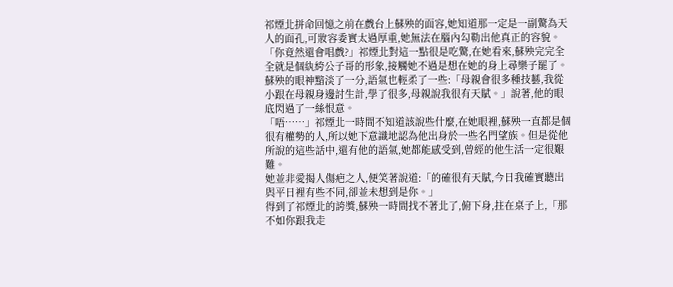祁煙北拼命回憶之前在戲台上蘇殃的面容,她知道那一定是一副驚為天人的面孔,可妝容委實太過厚重,她無法在腦內勾勒出他真正的容貌。
「你竟然還會唱戲?」祁煙北對這一點很是吃驚,在她看來,蘇殃完完全全就是個紈絝公子哥的形象,接觸她不過是想在她的身上尋樂子罷了。
蘇殃的眼神黯淡了一分,語氣也輕柔了一些:「母親會很多種技藝,我從小跟在母親身邊討生計,學了很多,母親說我很有天賦。」說著,他的眼底閃過了一絲恨意。
「唔……」祁煙北一時間不知道該說些什麼,在她眼裡,蘇殃一直都是個很有權勢的人,所以她下意識地認為他出身於一些名門望族。但是從他所說的這些話中,還有他的語氣,她都能感受到,曾經的他生活一定很艱難。
她並非愛揭人傷疤之人,便笑著說道:「的確很有天賦,今日我確實聽出與平日裡有些不同,卻並未想到是你。」
得到了祁煙北的誇獎,蘇殃一時間找不著北了,俯下身,拄在桌子上,「那不如你跟我走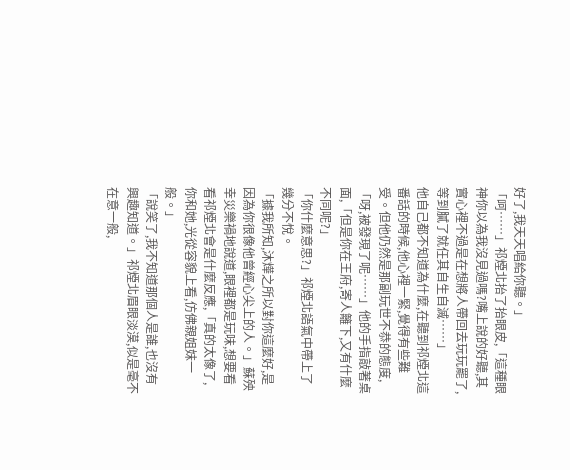好了,我天天唱給你聽。」
「呵……」祁煙北抬了抬眼皮,「這種眼神你以為我沒見過嗎?嘴上說的好聽,其實心裡不過是在想將人帶回去玩玩罷了,等到膩了就任其自生自滅……」
他自己都不知道為什麼,在聽到祁煙北這番話的時候,他心裡一緊,覺得有些難受。但他仍然是那副玩世不恭的態度,「呀,被發現了呢……」他的手指敲著桌面,「但是你在王府,寄人籬下,又有什麼不同呢?」
「你什麼意思?」祁煙北語氣中帶上了幾分不悅。
「據我所知,沐燁之所以對你這麼好,是因為你很像他曾經心尖上的人。」蘇殃幸災樂禍地說道,眼裡都是玩味,想要看看祁煙北會是什麼反應,「真的太像了,你和她,光從容貌上看,仿佛親姐妹一般。」
「說笑了,我不知道那個人是誰,也沒有興趣知道。」祁煙北眉眼淡漠,似是毫不在意一般,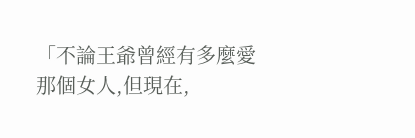「不論王爺曾經有多麼愛那個女人,但現在,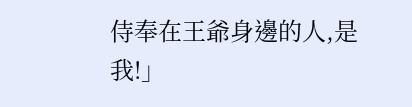侍奉在王爺身邊的人,是我!」